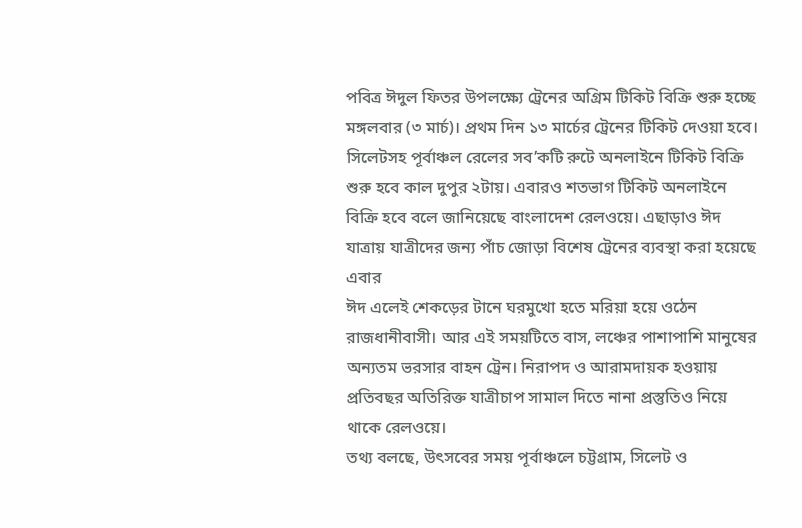পবিত্র ঈদুল ফিতর উপলক্ষ্যে ট্রেনের অগ্রিম টিকিট বিক্রি শুরু হচ্ছে মঙ্গলবার (৩ মার্চ)। প্রথম দিন ১৩ মার্চের ট্রেনের টিকিট দেওয়া হবে। সিলেটসহ পূর্বাঞ্চল রেলের সব’কটি রুটে অনলাইনে টিকিট বিক্রি শুরু হবে কাল দুপুর ২টায়। এবারও শতভাগ টিকিট অনলাইনে বিক্রি হবে বলে জানিয়েছে বাংলাদেশ রেলওয়ে। এছাড়াও ঈদ যাত্রায় যাত্রীদের জন্য পাঁচ জোড়া বিশেষ ট্রেনের ব্যবস্থা করা হয়েছে এবার
ঈদ এলেই শেকড়ের টানে ঘরমুখো হতে মরিয়া হয়ে ওঠেন রাজধানীবাসী। আর এই সময়টিতে বাস, লঞ্চের পাশাপাশি মানুষের অন্যতম ভরসার বাহন ট্রেন। নিরাপদ ও আরামদায়ক হওয়ায় প্রতিবছর অতিরিক্ত যাত্রীচাপ সামাল দিতে নানা প্রস্তুতিও নিয়ে থাকে রেলওয়ে।
তথ্য বলছে, উৎসবের সময় পূর্বাঞ্চলে চট্টগ্রাম, সিলেট ও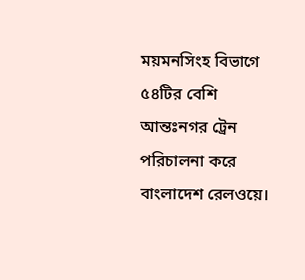ময়মনসিংহ বিভাগে ৫৪টির বেশি আন্তঃনগর ট্রেন পরিচালনা করে বাংলাদেশ রেলওয়ে।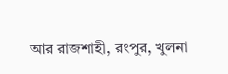আর রাজশাহী, রংপুর, খুলনা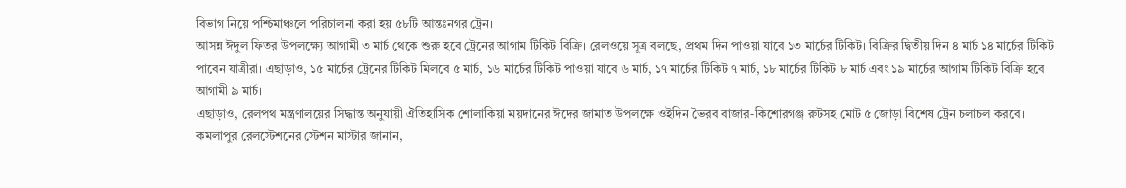বিভাগ নিয়ে পশ্চিমাঞ্চলে পরিচালনা করা হয় ৫৮টি আন্তঃনগর ট্রেন।
আসন্ন ঈদুল ফিতর উপলক্ষ্যে আগামী ৩ মার্চ থেকে শুরু হবে ট্রেনের আগাম টিকিট বিক্রি। রেলওয়ে সূত্র বলছে, প্রথম দিন পাওয়া যাবে ১৩ মার্চের টিকিট। বিক্রির দ্বিতীয় দিন ৪ মার্চ ১৪ মার্চের টিকিট পাবেন যাত্রীরা। এছাড়াও, ১৫ মার্চের ট্রেনের টিকিট মিলবে ৫ মার্চ, ১৬ মার্চের টিকিট পাওয়া যাবে ৬ মার্চ, ১৭ মার্চের টিকিট ৭ মার্চ, ১৮ মার্চের টিকিট ৮ মার্চ এবং ১৯ মার্চের আগাম টিকিট বিক্রি হবে আগামী ৯ মার্চ।
এছাড়াও, রেলপথ মন্ত্রণালয়ের সিদ্ধান্ত অনুযায়ী ঐতিহাসিক শোলাকিয়া ময়দানের ঈদের জামাত উপলক্ষে ওইদিন ভৈরব বাজার-কিশোরগঞ্জ রুটসহ মোট ৫ জোড়া বিশেষ ট্রেন চলাচল করবে।
কমলাপুর রেলস্টেশনের স্টেশন মাস্টার জানান,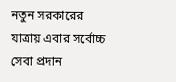নতুন সরকারের যাত্রায় এবার সর্বোচ্চ সেবা প্রদান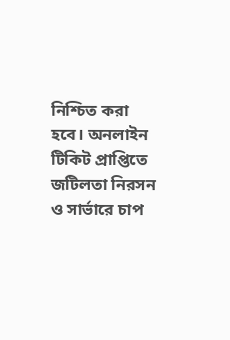নিশ্চিত করা হবে। অনলাইন টিকিট প্রাপ্তিতে জটিলতা নিরসন ও সার্ভারে চাপ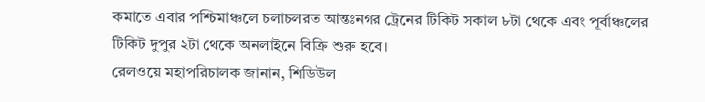কমাতে এবার পশ্চিমাঞ্চলে চলাচলরত আন্তঃনগর ট্রেনের টিকিট সকাল ৮টা থেকে এবং পূর্বাঞ্চলের টিকিট দুপুর ২টা থেকে অনলাইনে বিক্রি শুরু হবে।
রেলওয়ে মহাপরিচালক জানান, শিডিউল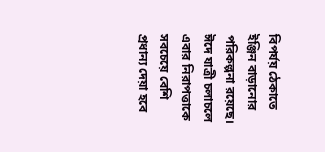বিপর্যয় ঠেকাতে ইঞ্জিন বাড়ানোর পরিকল্পনা রয়েছে। ঈদে যাত্রী চলাচলে এবার নিরাপত্তাকে সবচেয়ে বেশি প্রধান্য দেয়া হবে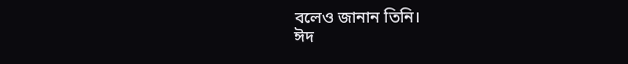বলেও জানান তিনি।
ঈদ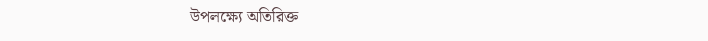উপলক্ষ্যে অতিরিক্ত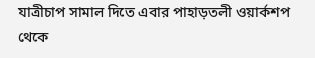যাত্রীচাপ সামাল দিতে এবার পাহাড়তলী ওয়ার্কশপ থেকে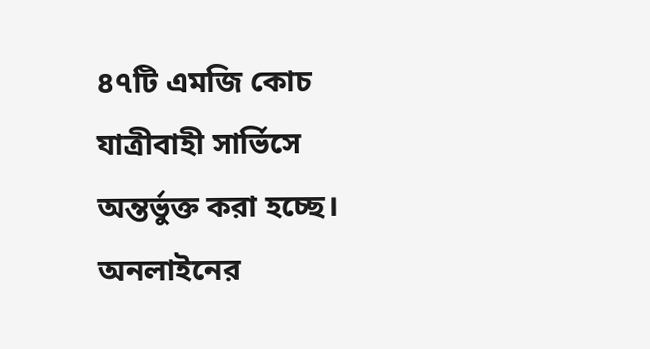৪৭টি এমজি কোচ যাত্রীবাহী সার্ভিসে অন্তর্ভুক্ত করা হচ্ছে। অনলাইনের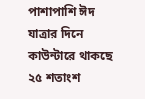পাশাপাশি ঈদ যাত্রার দিনে কাউন্টারে থাকছে ২৫ শতাংশ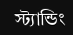স্ট্যান্ডিং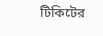টিকিটের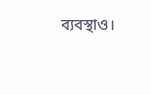ব্যবস্থাও।